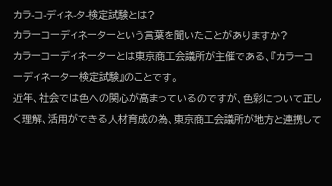カラ-コ-ディネ-タ-検定試験とは?
カラーコーディネーターという言葉を聞いたことがありますか?
カラーコーディネーターとは東京商工会議所が主催である、『カラーコーディネーター検定試験』のことです。
近年、社会では色への関心が高まっているのですが、色彩について正しく理解、活用ができる人材育成の為、東京商工会議所が地方と連携して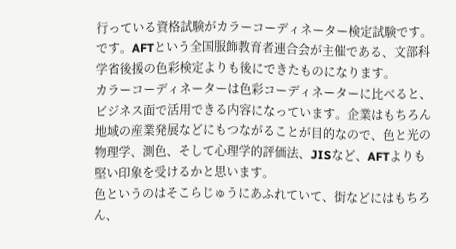行っている資格試験がカラーコーディネーター検定試験です。
です。AFTという全国服飾教育者連合会が主催である、文部科学省後援の色彩検定よりも後にできたものになります。
カラーコーディネーターは色彩コーディネーターに比べると、ビジネス面で活用できる内容になっています。企業はもちろん地域の産業発展などにもつながることが目的なので、色と光の物理学、測色、そして心理学的評価法、JISなど、AFTよりも堅い印象を受けるかと思います。
色というのはそこらじゅうにあふれていて、街などにはもちろん、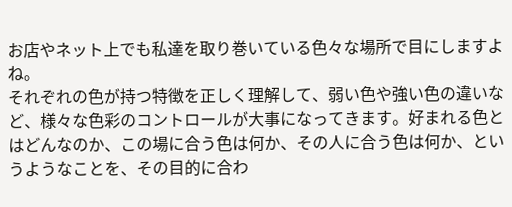お店やネット上でも私達を取り巻いている色々な場所で目にしますよね。
それぞれの色が持つ特徴を正しく理解して、弱い色や強い色の違いなど、様々な色彩のコントロールが大事になってきます。好まれる色とはどんなのか、この場に合う色は何か、その人に合う色は何か、というようなことを、その目的に合わ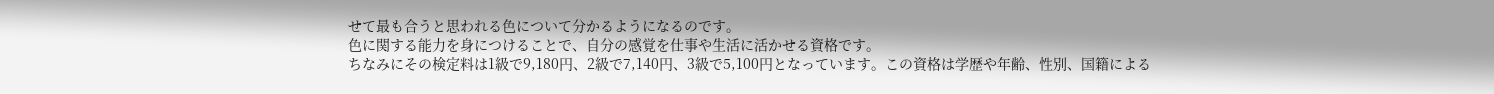せて最も合うと思われる色について分かるようになるのです。
色に関する能力を身につけることで、自分の感覚を仕事や生活に活かせる資格です。
ちなみにその検定料は1級で9,180円、2級で7,140円、3級で5,100円となっています。この資格は学歴や年齢、性別、国籍による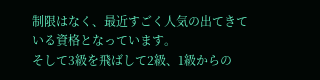制限はなく、最近すごく人気の出てきている資格となっています。
そして3級を飛ばして2級、1級からの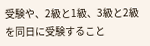受験や、2級と1級、3級と2級を同日に受験すること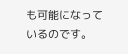も可能になっているのです。